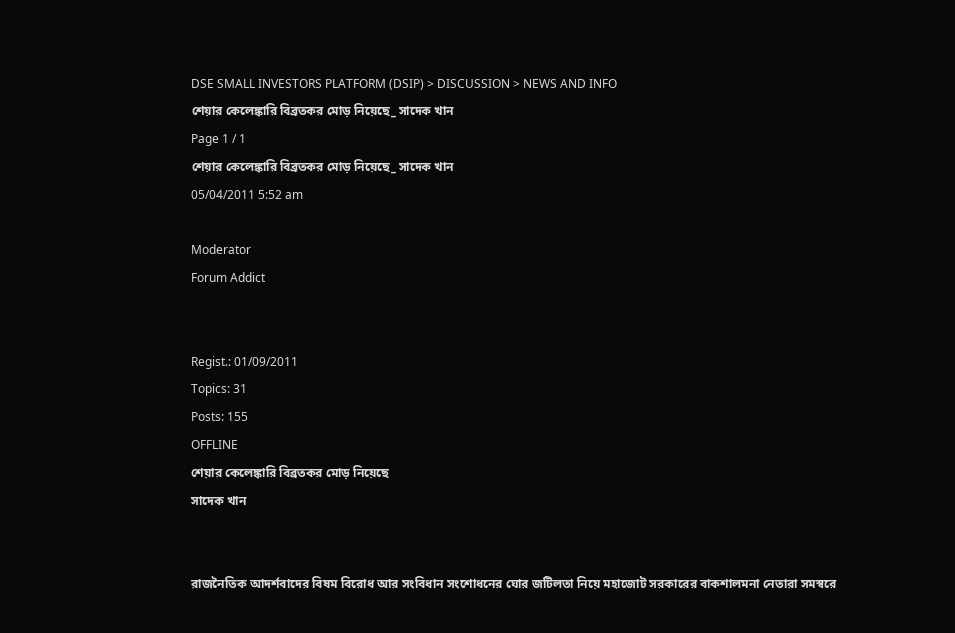DSE SMALL INVESTORS PLATFORM (DSIP) > DISCUSSION > NEWS AND INFO
শেয়ার কেলেঙ্কারি বিব্রতকর মোড় নিয়েছে_ সাদেক খান
Page 1 / 1
শেয়ার কেলেঙ্কারি বিব্রতকর মোড় নিয়েছে_ সাদেক খান
05/04/2011 5:52 am

Moderator
Forum Addict


Regist.: 01/09/2011
Topics: 31
Posts: 155
OFFLINE
শেয়ার কেলেঙ্কারি বিব্রতকর মোড় নিয়েছে
সাদেক খান


রাজনৈতিক আদর্শবাদের বিষম বিরোধ আর সংবিধান সংশোধনের ঘোর জটিলতা নিয়ে মহাজোট সরকারের বাকশালমনা নেতারা সমস্বরে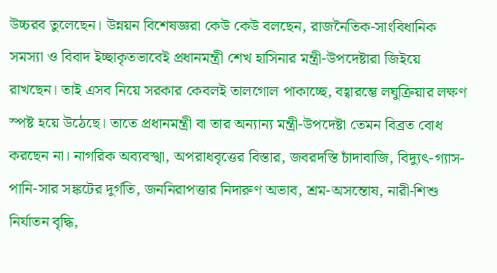উচ্চরব তুলেছেন। উন্নয়ন বিশেষজ্ঞরা কেউ কেউ বলছেন, রাজনৈতিক-সাংবিধানিক সমস্যা ও বিবাদ ইচ্ছাকৃতভাবেই প্রধানমন্ত্রী শেখ হাসিনার মন্ত্রী-উপদেষ্টারা জিইয়ে রাখছেন। তাই এসব নিয়ে সরকার কেবলই তালগোল পাকাচ্ছে, বহ্বারম্ভে লঘুক্রিয়ার লক্ষণ স্পষ্ট হয়ে উঠেছে। তাতে প্রধানমন্ত্রী বা তার অন্যান্য মন্ত্রী-উপদেষ্টা তেমন বিব্রত বোধ করছেন না। নাগরিক অব্যবস্খা, অপরাধবৃত্তের বিস্তার, জবরদস্তি চাঁদাবাজি, বিদ্যুৎ-গ্যাস-পানি-সার সঙ্কটের দুর্গতি, জননিরাপত্তার নিদারুণ অভাব, শ্রম-অসন্তোষ, নারী-শিশু নির্যাতন বৃদ্ধি,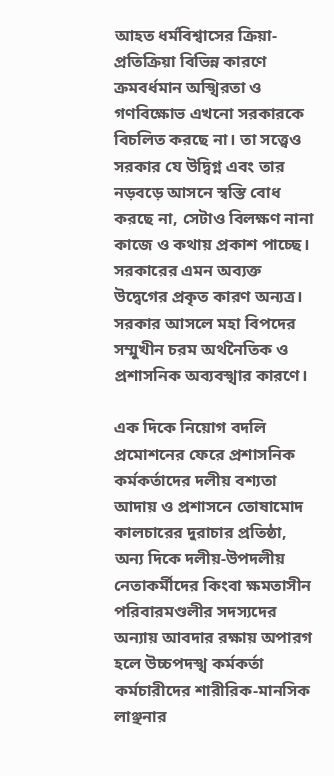আহত ধর্মবিশ্বাসের ক্রিয়া-প্রতিক্রিয়া বিভিন্ন কারণে ক্রমবর্ধমান অস্খিরতা ও গণবিক্ষোভ এখনো সরকারকে বিচলিত করছে না। তা সত্ত্বেও সরকার যে উদ্বিগ্ন এবং তার নড়বড়ে আসনে স্বস্তি বোধ করছে না, সেটাও বিলক্ষণ নানা কাজে ও কথায় প্রকাশ পাচ্ছে। সরকারের এমন অব্যক্ত উদ্বেগের প্রকৃত কারণ অন্যত্র। সরকার আসলে মহা বিপদের সম্মুখীন চরম অর্থনৈতিক ও প্রশাসনিক অব্যবস্খার কারণে।

এক দিকে নিয়োগ বদলি প্রমোশনের ফেরে প্রশাসনিক কর্মকর্তাদের দলীয় বশ্যতা আদায় ও প্রশাসনে তোষামোদ কালচারের দুরাচার প্রতিষ্ঠা, অন্য দিকে দলীয়-উপদলীয় নেতাকর্মীদের কিংবা ক্ষমতাসীন পরিবারমণ্ডলীর সদস্যদের অন্যায় আবদার রক্ষায় অপারগ হলে উচ্চপদস্খ কর্মকর্তা কর্মচারীদের শারীরিক-মানসিক লাঞ্ছনার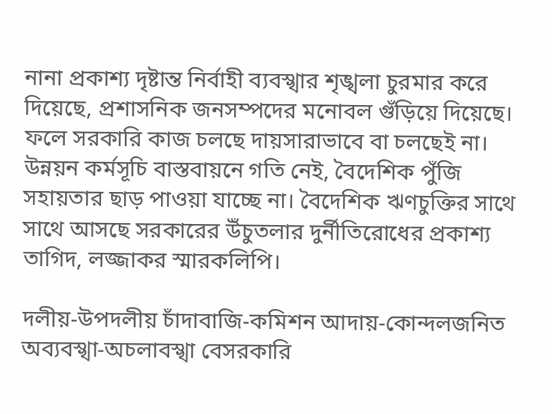নানা প্রকাশ্য দৃষ্টান্ত নির্বাহী ব্যবস্খার শৃঙ্খলা চুরমার করে দিয়েছে, প্রশাসনিক জনসম্পদের মনোবল গুঁড়িয়ে দিয়েছে। ফলে সরকারি কাজ চলছে দায়সারাভাবে বা চলছেই না। উন্নয়ন কর্মসূচি বাস্তবায়নে গতি নেই, বৈদেশিক পুঁজি সহায়তার ছাড় পাওয়া যাচ্ছে না। বৈদেশিক ঋণচুক্তির সাথে সাথে আসছে সরকারের উঁচুতলার দুর্নীতিরোধের প্রকাশ্য তাগিদ, লজ্জাকর স্মারকলিপি।

দলীয়-উপদলীয় চাঁদাবাজি-কমিশন আদায়-কোন্দলজনিত অব্যবস্খা-অচলাবস্খা বেসরকারি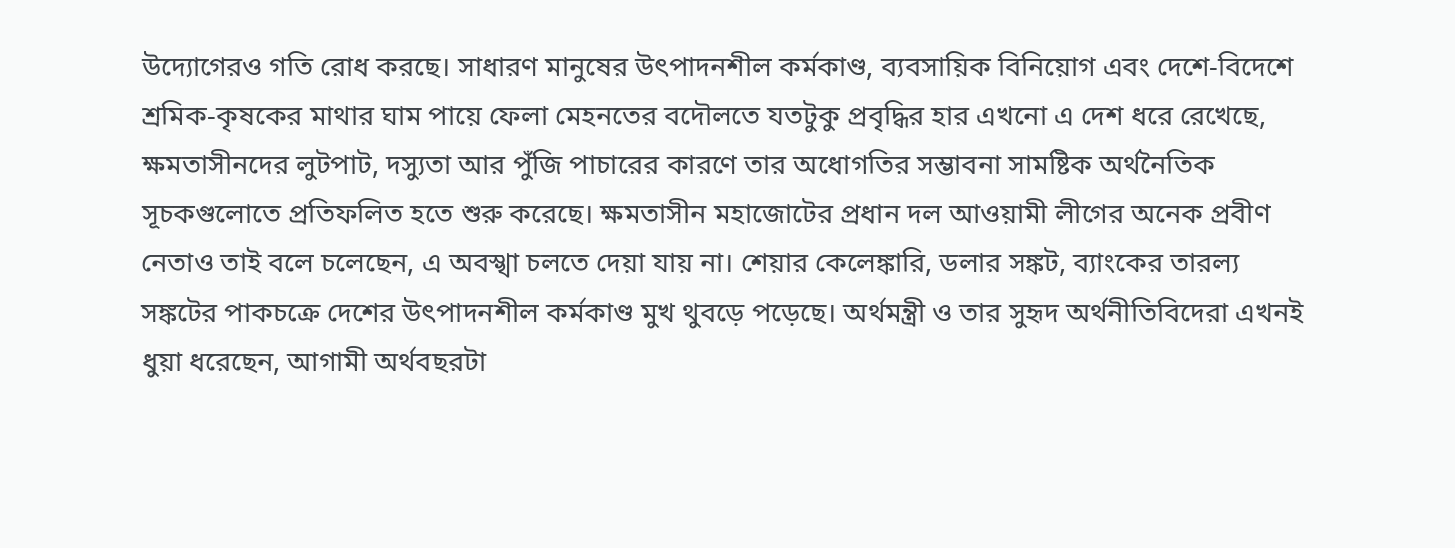উদ্যোগেরও গতি রোধ করছে। সাধারণ মানুষের উৎপাদনশীল কর্মকাণ্ড, ব্যবসায়িক বিনিয়োগ এবং দেশে-বিদেশে শ্রমিক-কৃষকের মাথার ঘাম পায়ে ফেলা মেহনতের বদৌলতে যতটুকু প্রবৃদ্ধির হার এখনো এ দেশ ধরে রেখেছে, ক্ষমতাসীনদের লুটপাট, দস্যুতা আর পুঁজি পাচারের কারণে তার অধোগতির সম্ভাবনা সামষ্টিক অর্থনৈতিক সূচকগুলোতে প্রতিফলিত হতে শুরু করেছে। ক্ষমতাসীন মহাজোটের প্রধান দল আওয়ামী লীগের অনেক প্রবীণ নেতাও তাই বলে চলেছেন, এ অবস্খা চলতে দেয়া যায় না। শেয়ার কেলেঙ্কারি, ডলার সঙ্কট, ব্যাংকের তারল্য সঙ্কটের পাকচক্রে দেশের উৎপাদনশীল কর্মকাণ্ড মুখ থুবড়ে পড়েছে। অর্থমন্ত্রী ও তার সুহৃদ অর্থনীতিবিদেরা এখনই ধুয়া ধরেছেন, আগামী অর্থবছরটা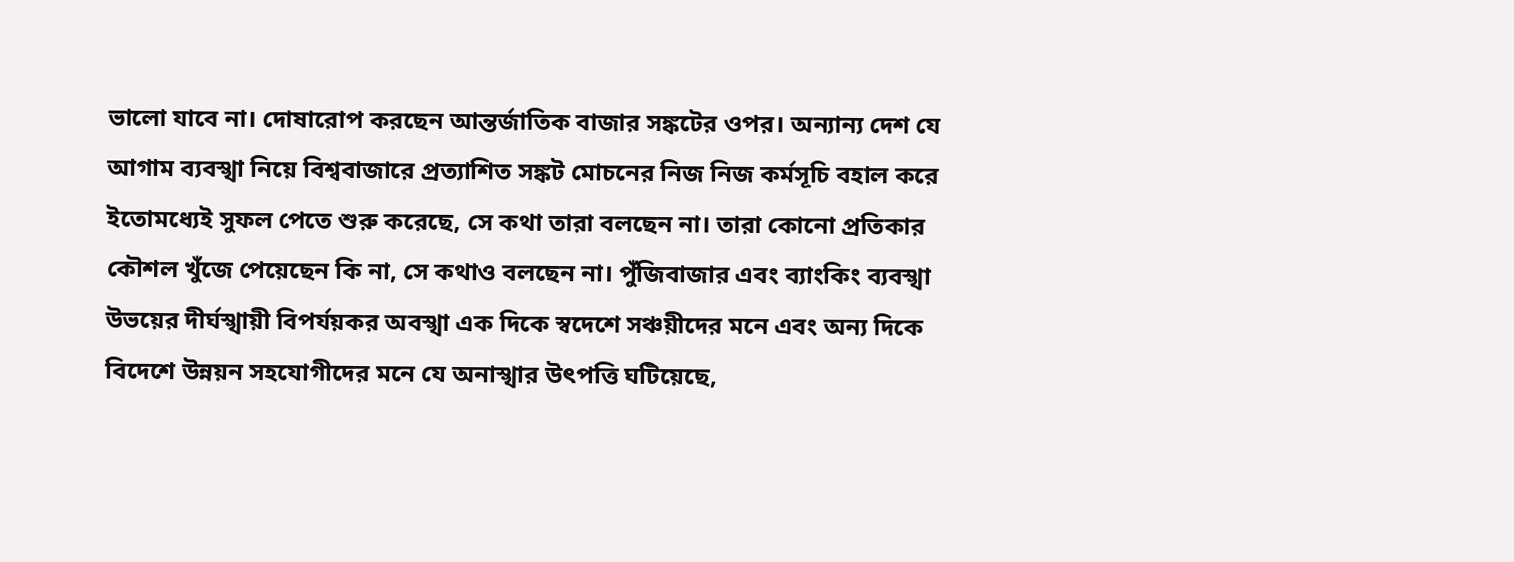ভালো যাবে না। দোষারোপ করছেন আন্তর্জাতিক বাজার সঙ্কটের ওপর। অন্যান্য দেশ যে আগাম ব্যবস্খা নিয়ে বিশ্ববাজারে প্রত্যাশিত সঙ্কট মোচনের নিজ নিজ কর্মসূচি বহাল করে ইতোমধ্যেই সুফল পেতে শুরু করেছে, সে কথা তারা বলছেন না। তারা কোনো প্রতিকার কৌশল খুঁজে পেয়েছেন কি না, সে কথাও বলছেন না। পুঁজিবাজার এবং ব্যাংকিং ব্যবস্খা উভয়ের দীর্ঘস্খায়ী বিপর্যয়কর অবস্খা এক দিকে স্বদেশে সঞ্চয়ীদের মনে এবং অন্য দিকে বিদেশে উন্নয়ন সহযোগীদের মনে যে অনাস্খার উৎপত্তি ঘটিয়েছে,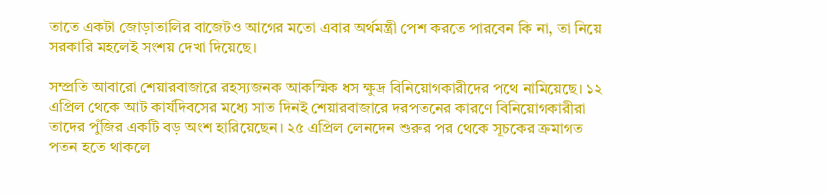তাতে একটা জোড়াতালির বাজেটও আগের মতো এবার অর্থমন্ত্রী পেশ করতে পারবেন কি না, তা নিয়ে সরকারি মহলেই সংশয় দেখা দিয়েছে।

সম্প্রতি আবারো শেয়ারবাজারে রহস্যজনক আকস্মিক ধস ক্ষুদ্র বিনিয়োগকারীদের পথে নামিয়েছে। ১২ এপ্রিল থেকে আট কার্যদিবসের মধ্যে সাত দিনই শেয়ারবাজারে দরপতনের কারণে বিনিয়োগকারীরা তাদের পুঁজির একটি বড় অংশ হারিয়েছেন। ২৫ এপ্রিল লেনদেন শুরুর পর থেকে সূচকের ক্রমাগত পতন হতে থাকলে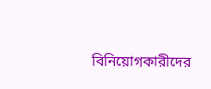বিনিয়োগকারীদের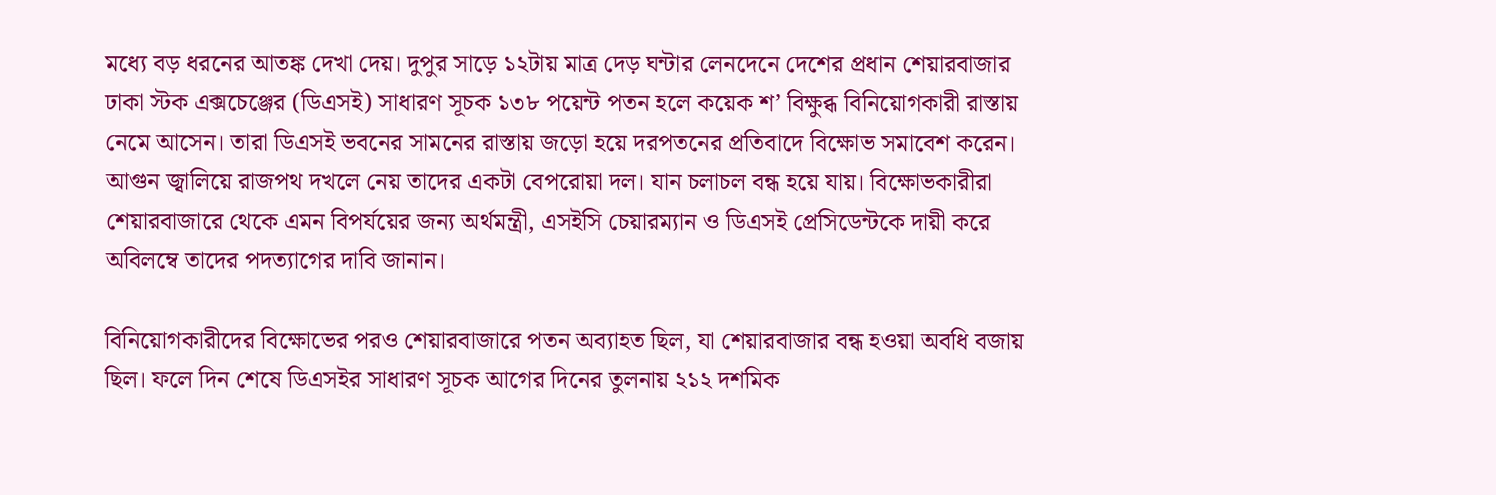মধ্যে বড় ধরনের আতঙ্ক দেখা দেয়। দুপুর সাড়ে ১২টায় মাত্র দেড় ঘন্টার লেনদেনে দেশের প্রধান শেয়ারবাজার ঢাকা স্টক এক্সচেঞ্জের (ডিএসই) সাধারণ সূচক ১৩৮ পয়েন্ট পতন হলে কয়েক শ’ বিক্ষুব্ধ বিনিয়োগকারী রাস্তায় নেমে আসেন। তারা ডিএসই ভবনের সামনের রাস্তায় জড়ো হয়ে দরপতনের প্রতিবাদে বিক্ষোভ সমাবেশ করেন। আগুন জ্বালিয়ে রাজপথ দখলে নেয় তাদের একটা বেপরোয়া দল। যান চলাচল বন্ধ হয়ে যায়। বিক্ষোভকারীরা শেয়ারবাজারে থেকে এমন বিপর্যয়ের জন্য অর্থমন্ত্রী, এসইসি চেয়ারম্যান ও ডিএসই প্রেসিডেন্টকে দায়ী করে অবিলম্বে তাদের পদত্যাগের দাবি জানান।

বিনিয়োগকারীদের বিক্ষোভের পরও শেয়ারবাজারে পতন অব্যাহত ছিল, যা শেয়ারবাজার বন্ধ হওয়া অবধি বজায় ছিল। ফলে দিন শেষে ডিএসইর সাধারণ সূচক আগের দিনের তুলনায় ২১২ দশমিক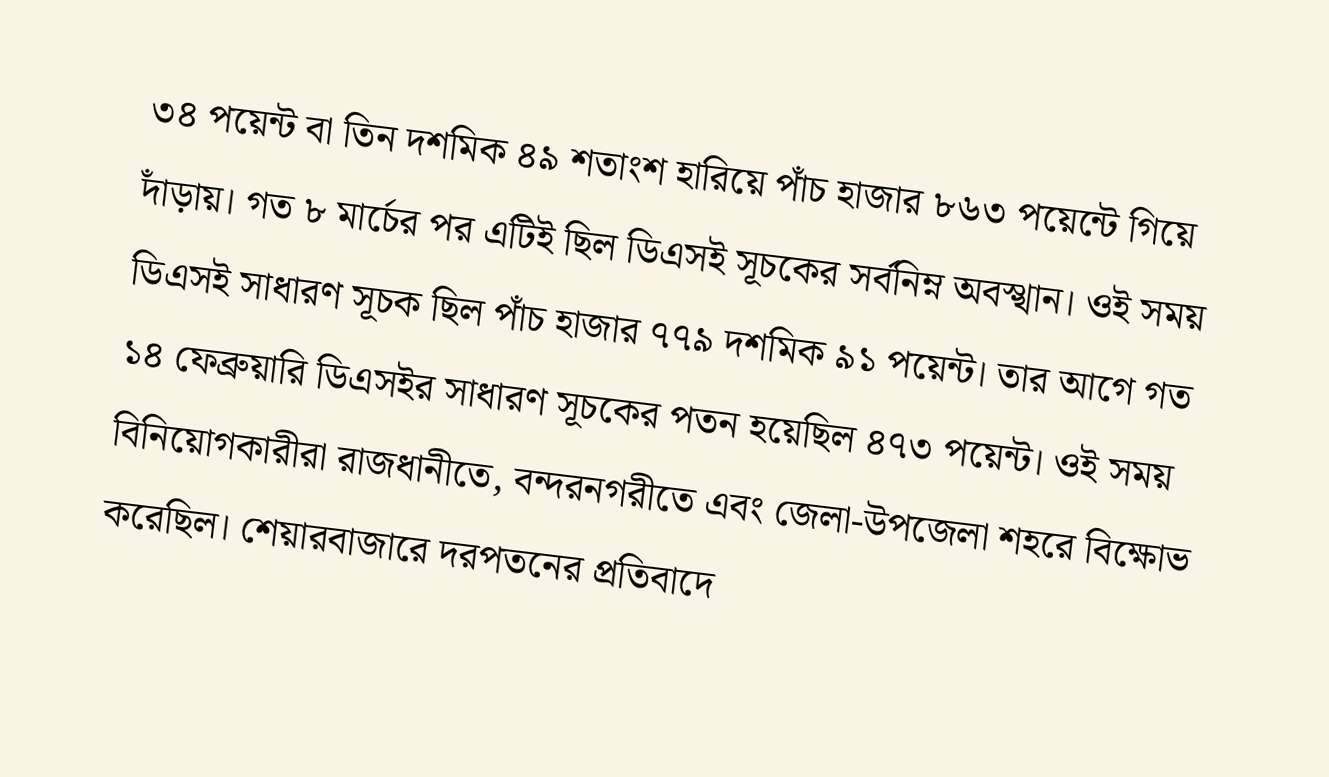৩৪ পয়েন্ট বা তিন দশমিক ৪৯ শতাংশ হারিয়ে পাঁচ হাজার ৮৬৩ পয়েন্টে গিয়ে দাঁড়ায়। গত ৮ মার্চের পর এটিই ছিল ডিএসই সূচকের সর্বনিম্ন অবস্খান। ওই সময় ডিএসই সাধারণ সূচক ছিল পাঁচ হাজার ৭৭৯ দশমিক ৯১ পয়েন্ট। তার আগে গত ১৪ ফেব্রুয়ারি ডিএসইর সাধারণ সূচকের পতন হয়েছিল ৪৭৩ পয়েন্ট। ওই সময় বিনিয়োগকারীরা রাজধানীতে, বন্দরনগরীতে এবং জেলা-উপজেলা শহরে বিক্ষোভ করেছিল। শেয়ারবাজারে দরপতনের প্রতিবাদে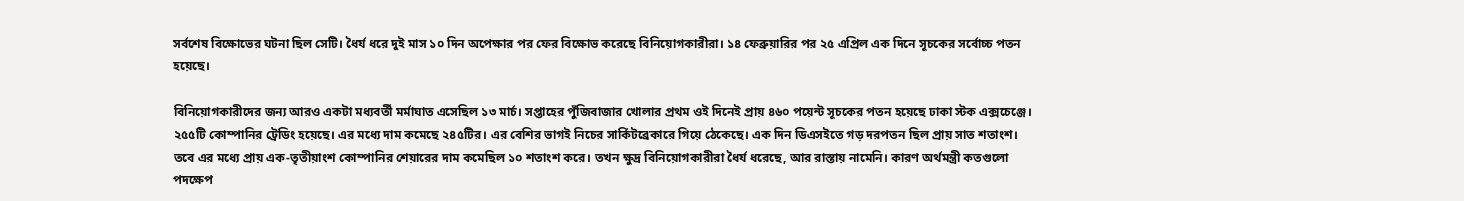সর্বশেষ বিক্ষোভের ঘটনা ছিল সেটি। ধৈর্য ধরে দুই মাস ১০ দিন অপেক্ষার পর ফের বিক্ষোভ করেছে বিনিয়োগকারীরা। ১৪ ফেব্রুয়ারির পর ২৫ এপ্রিল এক দিনে সূচকের সর্বোচ্চ পতন হয়েছে।

বিনিয়োগকারীদের জন্য আরও একটা মধ্যবর্তী মর্মাঘাত এসেছিল ১৩ মার্চ। সপ্তাহের পুঁজিবাজার খোলার প্রথম ওই দিনেই প্রায় ৪৬০ পয়েন্ট সূচকের পতন হয়েছে ঢাকা স্টক এক্সচেঞ্জে। ২৫৫টি কোম্পানির ট্রেডিং হয়েছে। এর মধ্যে দাম কমেছে ২৪৫টির। এর বেশির ভাগই নিচের সার্কিটব্রেকারে গিয়ে ঠেকেছে। এক দিন ডিএসইতে গড় দরপতন ছিল প্রায় সাত শতাংশ। তবে এর মধ্যে প্রায় এক-তৃতীয়াংশ কোম্পানির শেয়ারের দাম কমেছিল ১০ শতাংশ করে। তখন ক্ষুদ্র বিনিয়োগকারীরা ধৈর্য ধরেছে, আর রাস্তায় নামেনি। কারণ অর্থমন্ত্রী কতগুলো পদক্ষেপ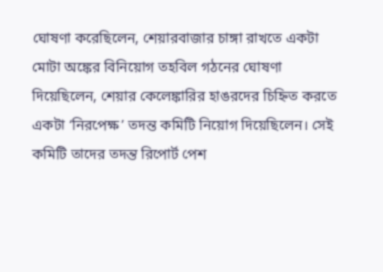ঘোষণা করেছিলেন, শেয়ারবাজার চাঙ্গা রাখতে একটা মোটা অঙ্কের বিনিয়োগ তহবিল গঠনের ঘোষণা দিয়েছিলেন, শেয়ার কেলেঙ্কারির হাঙরদের চিহ্নিত করতে একটা ‘নিরপেক্ষ’ তদন্ত কমিটি নিয়োগ দিয়েছিলেন। সেই কমিটি তাদের তদন্ত রিপোর্ট পেশ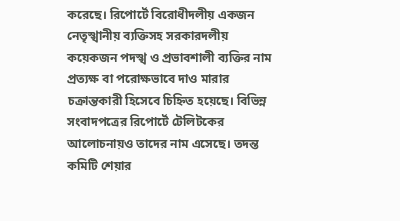করেছে। রিপোর্টে বিরোধীদলীয় একজন নেতৃস্খানীয় ব্যক্তিসহ সরকারদলীয় কয়েকজন পদস্খ ও প্রভাবশালী ব্যক্তির নাম প্রত্যক্ষ বা পরোক্ষভাবে দাও মারার চক্রান্তকারী হিসেবে চিহ্নিত হয়েছে। বিভিন্ন সংবাদপত্রের রিপোর্টে টেলিটকের আলোচনায়ও তাদের নাম এসেছে। তদন্ত কমিটি শেয়ার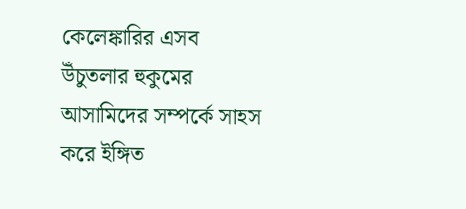কেলেঙ্কারির এসব উঁচুতলার হুকুমের আসামিদের সম্পর্কে সাহস করে ইঙ্গিত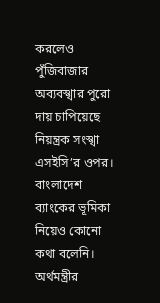করলেও পুঁজিবাজার অব্যবস্খার পুরো দায় চাপিয়েছে নিয়ন্ত্রক সংস্খা এসইসি’র ওপর। বাংলাদেশ ব্যাংকের ভূমিকা নিয়েও কোনো কথা বলেনি। অর্থমন্ত্রীর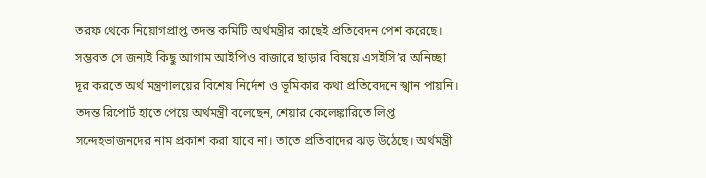তরফ থেকে নিয়োগপ্রাপ্ত তদন্ত কমিটি অর্থমন্ত্রীর কাছেই প্রতিবেদন পেশ করেছে। সম্ভবত সে জন্যই কিছু আগাম আইপিও বাজারে ছাড়ার বিষয়ে এসইসি’র অনিচ্ছা দূর করতে অর্থ মন্ত্রণালয়ের বিশেষ নির্দেশ ও ভূমিকার কথা প্রতিবেদনে স্খান পায়নি। তদন্ত রিপোর্ট হাতে পেয়ে অর্থমন্ত্রী বলেছেন, শেয়ার কেলেঙ্কারিতে লিপ্ত সন্দেহভাজনদের নাম প্রকাশ করা যাবে না। তাতে প্রতিবাদের ঝড় উঠেছে। অর্থমন্ত্রী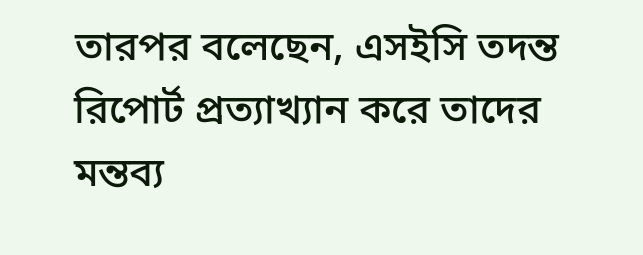তারপর বলেছেন, এসইসি তদন্ত রিপোর্ট প্রত্যাখ্যান করে তাদের মন্তব্য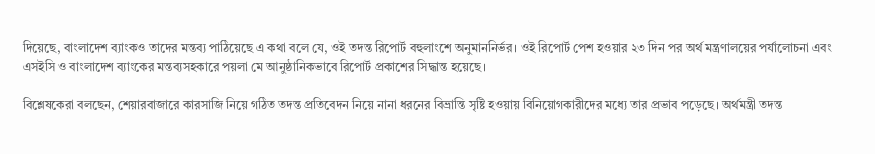দিয়েছে, বাংলাদেশ ব্যাংকও তাদের মন্তব্য পাঠিয়েছে এ কথা বলে যে, ওই তদন্ত রিপোর্ট বহুলাংশে অনুমাননির্ভর। ওই রিপোর্ট পেশ হওয়ার ২৩ দিন পর অর্থ মন্ত্রণালয়ের পর্যালোচনা এবং এসইসি ও বাংলাদেশ ব্যাংকের মন্তব্যসহকারে পয়লা মে আনুষ্ঠানিকভাবে রিপোর্ট প্রকাশের সিদ্ধান্ত হয়েছে।

বিশ্লেষকেরা বলছেন, শেয়ারবাজারে কারসাজি নিয়ে গঠিত তদন্ত প্রতিবেদন নিয়ে নানা ধরনের বিভ্রান্তি সৃষ্টি হওয়ায় বিনিয়োগকারীদের মধ্যে তার প্রভাব পড়েছে। অর্থমন্ত্রী তদন্ত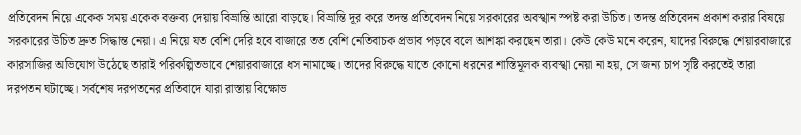প্রতিবেদন নিয়ে একেক সময় একেক বক্তব্য দেয়ায় বিভ্রান্তি আরো বাড়ছে। বিভ্রান্তি দূর করে তদন্ত প্রতিবেদন নিয়ে সরকারের অবস্খান স্পষ্ট করা উচিত। তদন্ত প্রতিবেদন প্রকাশ করার বিষয়ে সরকারের উচিত দ্রুত সিদ্ধান্ত নেয়া। এ নিয়ে যত বেশি দেরি হবে বাজারে তত বেশি নেতিবাচক প্রভাব পড়বে বলে আশঙ্কা করছেন তারা। কেউ কেউ মনে করেন, যাদের বিরুদ্ধে শেয়ারবাজারে কারসাজির অভিযোগ উঠেছে তারাই পরিকল্পিতভাবে শেয়ারবাজারে ধস নামাচ্ছে। তাদের বিরুদ্ধে যাতে কোনো ধরনের শাস্তিমূলক ব্যবস্খা নেয়া না হয়, সে জন্য চাপ সৃষ্টি করতেই তারা দরপতন ঘটাচ্ছে। সর্বশেষ দরপতনের প্রতিবাদে যারা রাস্তায় বিক্ষোভ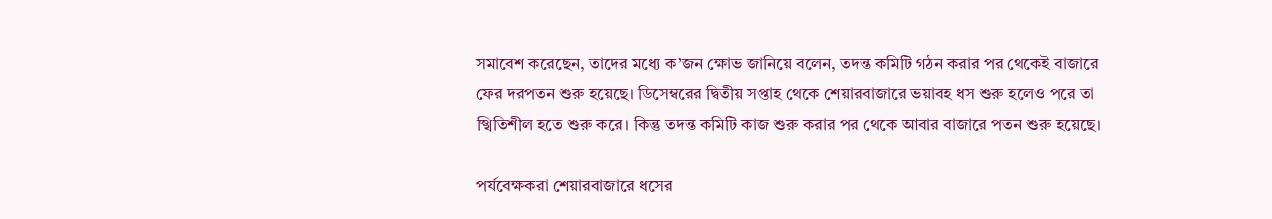সমাবেশ করেছেন, তাদের মধ্যে ক’জন ক্ষোভ জানিয়ে বলেন, তদন্ত কমিটি গঠন করার পর থেকেই বাজারে ফের দরপতন শুরু হয়েছে। ডিসেম্বরের দ্বিতীয় সপ্তাহ থেকে শেয়ারবাজারে ভয়াবহ ধস শুরু হলেও পরে তা স্খিতিশীল হতে শুরু করে। কিন্তু তদন্ত কমিটি কাজ শুরু করার পর থেকে আবার বাজারে পতন শুরু হয়েছে।

পর্যবেক্ষকরা শেয়ারবাজারে ধসের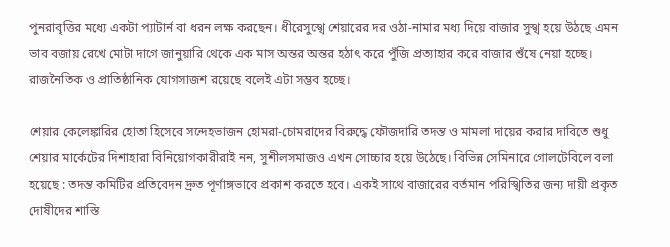পুনরাবৃত্তির মধ্যে একটা প্যাটার্ন বা ধরন লক্ষ করছেন। ধীরেসুস্খে শেয়ারের দর ওঠা-নামার মধ্য দিয়ে বাজার সুস্খ হয়ে উঠছে এমন ভাব বজায় রেখে মোটা দাগে জানুয়ারি থেকে এক মাস অন্তর অন্তর হঠাৎ করে পুঁজি প্রত্যাহার করে বাজার শুঁষে নেয়া হচ্ছে। রাজনৈতিক ও প্রাতিষ্ঠানিক যোগসাজশ রয়েছে বলেই এটা সম্ভব হচ্ছে।

শেয়ার কেলেঙ্কারির হোতা হিসেবে সন্দেহভাজন হোমরা-চোমরাদের বিরুদ্ধে ফৌজদারি তদন্ত ও মামলা দায়ের করার দাবিতে শুধু শেয়ার মার্কেটের দিশাহারা বিনিয়োগকারীরাই নন, সুশীলসমাজও এখন সোচ্চার হয়ে উঠেছে। বিভিন্ন সেমিনারে গোলটেবিলে বলা হয়েছে : তদন্ত কমিটির প্রতিবেদন দ্রুত পূর্ণাঙ্গভাবে প্রকাশ করতে হবে। একই সাথে বাজারের বর্তমান পরিস্খিতির জন্য দায়ী প্রকৃত দোষীদের শাস্তি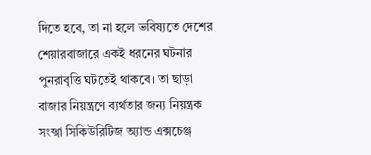দিতে হবে, তা না হলে ভবিষ্যতে দেশের শেয়ারবাজারে একই ধরনের ঘটনার পুনরাবৃত্তি ঘটতেই থাকবে। তা ছাড়া বাজার নিয়ন্ত্রণে ব্যর্থতার জন্য নিয়ন্ত্রক সংস্খা সিকিউরিটিজ অ্যান্ড এক্সচেঞ্জ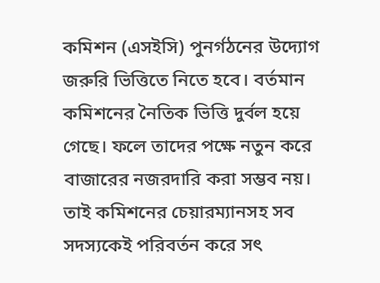কমিশন (এসইসি) পুনর্গঠনের উদ্যোগ জরুরি ভিত্তিতে নিতে হবে। বর্তমান কমিশনের নৈতিক ভিত্তি দুর্বল হয়ে গেছে। ফলে তাদের পক্ষে নতুন করে বাজারের নজরদারি করা সম্ভব নয়। তাই কমিশনের চেয়ারম্যানসহ সব সদস্যকেই পরিবর্তন করে সৎ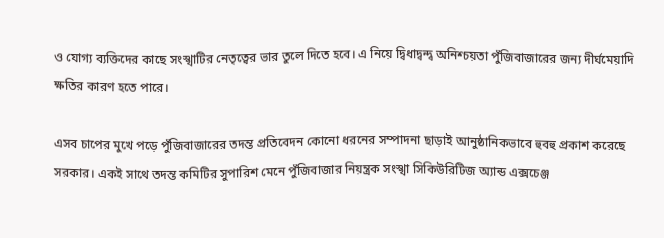ও যোগ্য ব্যক্তিদের কাছে সংস্খাটির নেতৃত্বের ভার তুলে দিতে হবে। এ নিয়ে দ্বিধাদ্বন্দ্ব অনিশ্চয়তা পুঁজিবাজারের জন্য দীর্ঘমেয়াদি ক্ষতির কারণ হতে পারে।

এসব চাপের মুখে পড়ে পুঁজিবাজারের তদন্ত প্রতিবেদন কোনো ধরনের সম্পাদনা ছাড়াই আনুষ্ঠানিকভাবে হুবহু প্রকাশ করেছে সরকার। একই সাথে তদন্ত কমিটির সুপারিশ মেনে পুঁজিবাজার নিয়ন্ত্রক সংস্খা সিকিউরিটিজ অ্যান্ড এক্সচেঞ্জ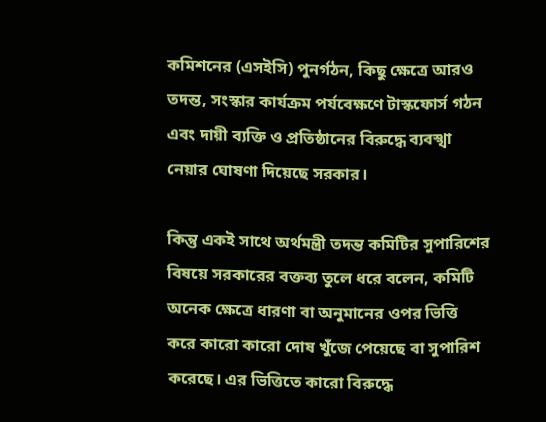কমিশনের (এসইসি) পুনর্গঠন, কিছু ক্ষেত্রে আরও তদন্ত, সংস্কার কার্যক্রম পর্যবেক্ষণে টাস্কফোর্স গঠন এবং দায়ী ব্যক্তি ও প্রতিষ্ঠানের বিরুদ্ধে ব্যবস্খা নেয়ার ঘোষণা দিয়েছে সরকার।

কিন্তু একই সাথে অর্থমন্ত্রী তদন্ত কমিটির সুপারিশের বিষয়ে সরকারের বক্তব্য তুলে ধরে বলেন, কমিটি অনেক ক্ষেত্রে ধারণা বা অনুমানের ওপর ভিত্তি করে কারো কারো দোষ খুঁজে পেয়েছে বা সুপারিশ করেছে। এর ভিত্তিতে কারো বিরুদ্ধে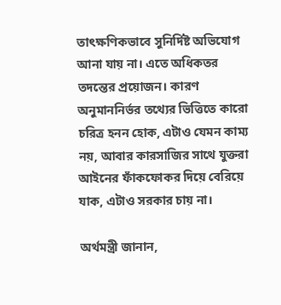তাৎক্ষণিকভাবে সুনির্দিষ্ট অভিযোগ আনা যায় না। এতে অধিকতর তদন্তের প্রয়োজন। কারণ অনুমাননির্ভর তথ্যের ভিত্তিতে কারো চরিত্র হনন হোক, এটাও যেমন কাম্য নয়, আবার কারসাজির সাথে যুক্তরা আইনের ফাঁকফোকর দিয়ে বেরিয়ে যাক, এটাও সরকার চায় না।

অর্থমন্ত্রী জানান,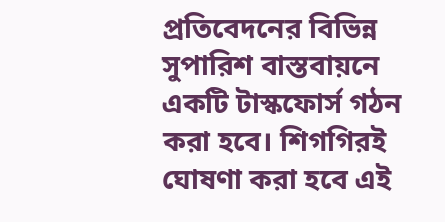প্রতিবেদনের বিভিন্ন সুপারিশ বাস্তবায়নে একটি টাস্কফোর্স গঠন করা হবে। শিগগিরই ঘোষণা করা হবে এই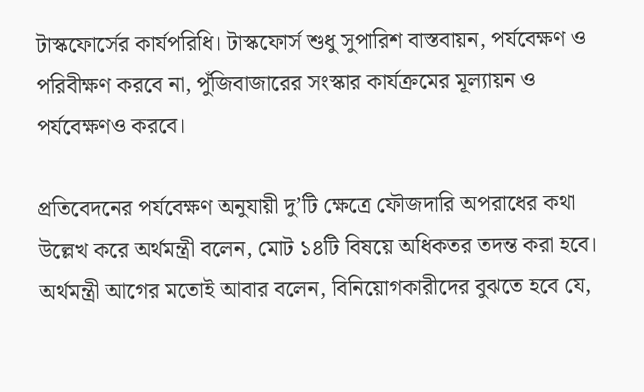টাস্কফোর্সের কার্যপরিধি। টাস্কফোর্স শুধু সুপারিশ বাস্তবায়ন, পর্যবেক্ষণ ও পরিবীক্ষণ করবে না, পুঁজিবাজারের সংস্কার কার্যক্রমের মূল্যায়ন ও পর্যবেক্ষণও করবে।

প্রতিবেদনের পর্যবেক্ষণ অনুযায়ী দু’টি ক্ষেত্রে ফৌজদারি অপরাধের কথা উল্লেখ করে অর্থমন্ত্রী বলেন, মোট ১৪টি বিষয়ে অধিকতর তদন্ত করা হবে। অর্থমন্ত্রী আগের মতোই আবার বলেন, বিনিয়োগকারীদের বুঝতে হবে যে,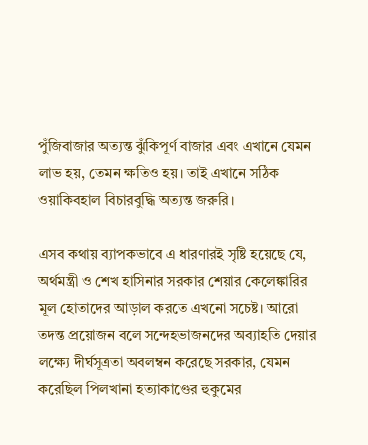পুঁজিবাজার অত্যন্ত ঝুঁকিপূর্ণ বাজার এবং এখানে যেমন লাভ হয়, তেমন ক্ষতিও হয়। তাই এখানে সঠিক ওয়াকিবহাল বিচারবুদ্ধি অত্যন্ত জরুরি।

এসব কথায় ব্যাপকভাবে এ ধারণারই সৃষ্টি হয়েছে যে, অর্থমন্ত্রী ও শেখ হাসিনার সরকার শেয়ার কেলেঙ্কারির মূল হোতাদের আড়াল করতে এখনো সচেষ্ট। আরো তদন্ত প্রয়োজন বলে সন্দেহভাজনদের অব্যাহতি দেয়ার লক্ষ্যে দীর্ঘসূত্রতা অবলম্বন করেছে সরকার, যেমন করেছিল পিলখানা হত্যাকাণ্ডের হুকুমের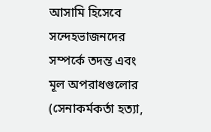আসামি হিসেবে সন্দেহভাজনদের সম্পর্কে তদন্ত এবং মূল অপরাধগুলোর (সেনাকর্মকর্তা হত্যা,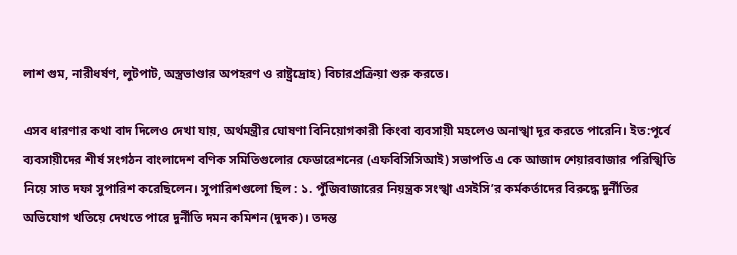লাশ গুম, নারীধর্ষণ, লুটপাট, অস্ত্রভাণ্ডার অপহরণ ও রাষ্ট্রদ্রোহ) বিচারপ্রক্রিয়া শুরু করতে।

এসব ধারণার কথা বাদ দিলেও দেখা যায়, অর্থমন্ত্রীর ঘোষণা বিনিয়োগকারী কিংবা ব্যবসায়ী মহলেও অনাস্খা দূর করতে পারেনি। ইত:পূর্বে ব্যবসায়ীদের শীর্ষ সংগঠন বাংলাদেশ বণিক সমিতিগুলোর ফেডারেশনের (এফবিসিসিআই) সভাপতি এ কে আজাদ শেয়ারবাজার পরিস্খিতি নিয়ে সাত দফা সুপারিশ করেছিলেন। সুপারিশগুলো ছিল : ১. পুঁজিবাজারের নিয়ন্ত্রক সংস্খা এসইসি’র কর্মকর্তাদের বিরুদ্ধে দুর্নীতির অভিযোগ খতিয়ে দেখতে পারে দুর্নীতি দমন কমিশন (দুদক)। তদন্ত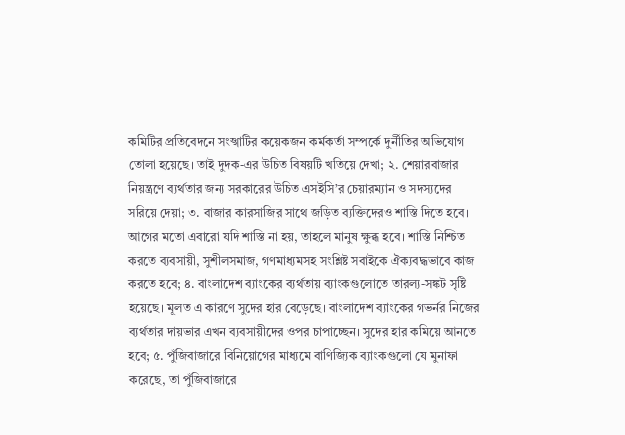কমিটির প্রতিবেদনে সংস্খাটির কয়েকজন কর্মকর্তা সম্পর্কে দুর্নীতির অভিযোগ তোলা হয়েছে। তাই দুদক-এর উচিত বিষয়টি খতিয়ে দেখা; ২. শেয়ারবাজার নিয়ন্ত্রণে ব্যর্থতার জন্য সরকারের উচিত এসইসি’র চেয়ারম্যান ও সদস্যদের সরিয়ে দেয়া; ৩. বাজার কারসাজির সাথে জড়িত ব্যক্তিদেরও শাস্তি দিতে হবে। আগের মতো এবারো যদি শাস্তি না হয়, তাহলে মানুষ ক্ষুব্ধ হবে। শাস্তি নিশ্চিত করতে ব্যবসায়ী, সুশীলসমাজ, গণমাধ্যমসহ সংশ্লিষ্ট সবাইকে ঐক্যবদ্ধভাবে কাজ করতে হবে; ৪. বাংলাদেশ ব্যাংকের ব্যর্থতায় ব্যাংকগুলোতে তারল্য-সঙ্কট সৃষ্টি হয়েছে। মূলত এ কারণে সুদের হার বেড়েছে। বাংলাদেশ ব্যাংকের গভর্নর নিজের ব্যর্থতার দায়ভার এখন ব্যবসায়ীদের ওপর চাপাচ্ছেন। সুদের হার কমিয়ে আনতে হবে; ৫. পুঁজিবাজারে বিনিয়োগের মাধ্যমে বাণিজ্যিক ব্যাংকগুলো যে মুনাফা করেছে, তা পুঁজিবাজারে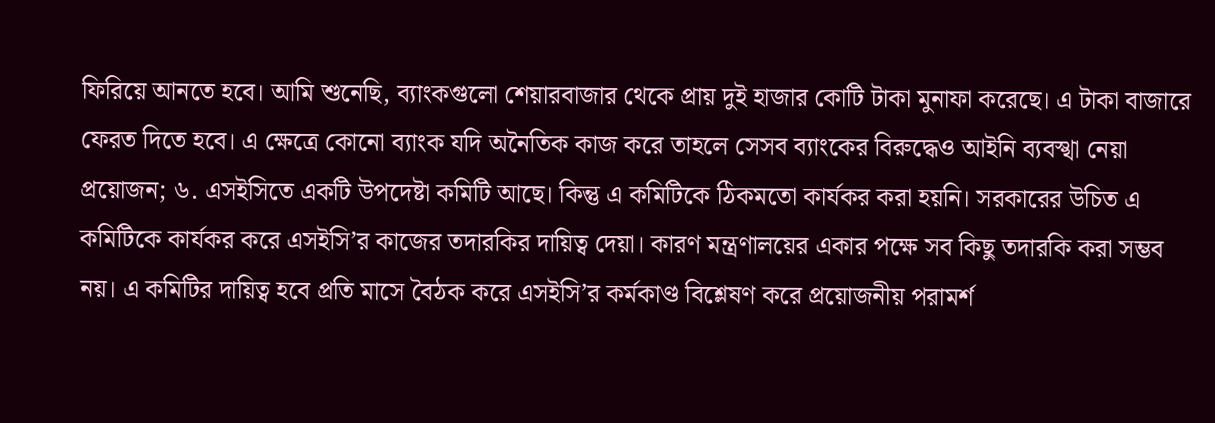ফিরিয়ে আনতে হবে। আমি শুনেছি, ব্যাংকগুলো শেয়ারবাজার থেকে প্রায় দুই হাজার কোটি টাকা মুনাফা করেছে। এ টাকা বাজারে ফেরত দিতে হবে। এ ক্ষেত্রে কোনো ব্যাংক যদি অনৈতিক কাজ করে তাহলে সেসব ব্যাংকের বিরুদ্ধেও আইনি ব্যবস্খা নেয়া প্রয়োজন; ৬. এসইসিতে একটি উপদেষ্টা কমিটি আছে। কিন্তু এ কমিটিকে ঠিকমতো কার্যকর করা হয়নি। সরকারের উচিত এ কমিটিকে কার্যকর করে এসইসি’র কাজের তদারকির দায়িত্ব দেয়া। কারণ মন্ত্রণালয়ের একার পক্ষে সব কিছু তদারকি করা সম্ভব নয়। এ কমিটির দায়িত্ব হবে প্রতি মাসে বৈঠক করে এসইসি’র কর্মকাণ্ড বিশ্লেষণ করে প্রয়োজনীয় পরামর্শ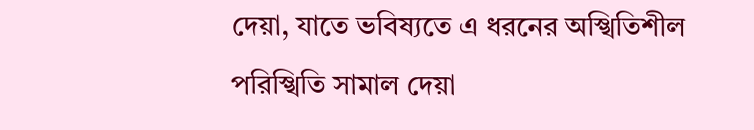দেয়া, যাতে ভবিষ্যতে এ ধরনের অস্খিতিশীল পরিস্খিতি সামাল দেয়া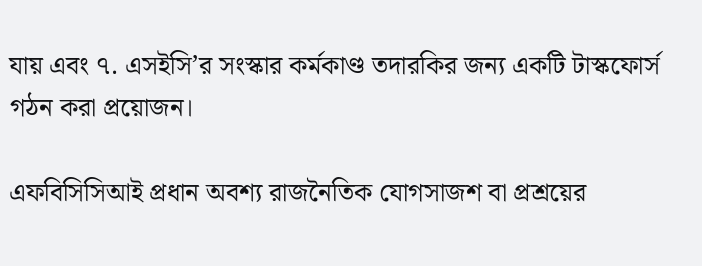যায় এবং ৭. এসইসি’র সংস্কার কর্মকাণ্ড তদারকির জন্য একটি টাস্কফোর্স গঠন করা প্রয়োজন।

এফবিসিসিআই প্রধান অবশ্য রাজনৈতিক যোগসাজশ বা প্রশ্রয়ের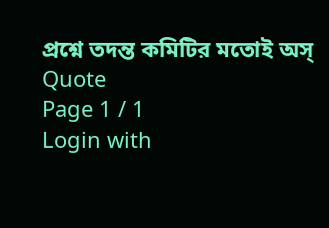প্রশ্নে তদন্ত কমিটির মতোই অস্
Quote
Page 1 / 1
Login with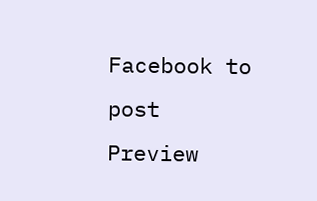Facebook to post
Preview